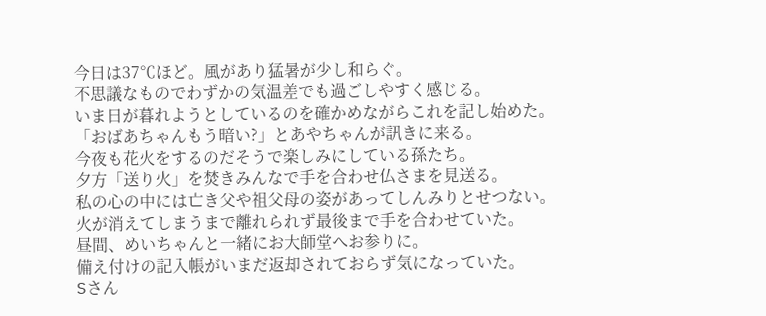今日は37℃ほど。風があり猛暑が少し和らぐ。
不思議なものでわずかの気温差でも過ごしやすく感じる。
いま日が暮れようとしているのを確かめながらこれを記し始めた。
「おばあちゃんもう暗い?」とあやちゃんが訊きに来る。
今夜も花火をするのだそうで楽しみにしている孫たち。
夕方「送り火」を焚きみんなで手を合わせ仏さまを見送る。
私の心の中には亡き父や祖父母の姿があってしんみりとせつない。
火が消えてしまうまで離れられず最後まで手を合わせていた。
昼間、めいちゃんと一緒にお大師堂へお参りに。
備え付けの記入帳がいまだ返却されておらず気になっていた。
Sさん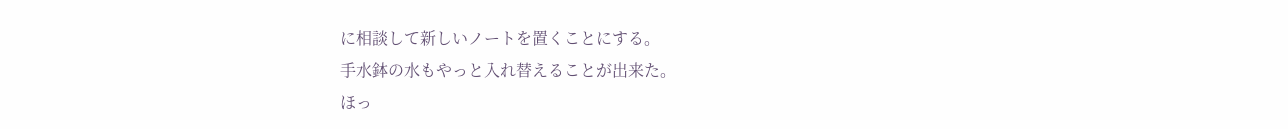に相談して新しいノートを置くことにする。
手水鉢の水もやっと入れ替えることが出来た。
ほっ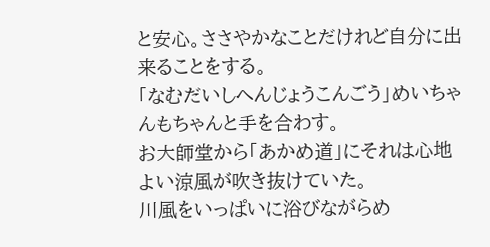と安心。ささやかなことだけれど自分に出来ることをする。
「なむだいしへんじょうこんごう」めいちゃんもちゃんと手を合わす。
お大師堂から「あかめ道」にそれは心地よい涼風が吹き抜けていた。
川風をいっぱいに浴びながらめ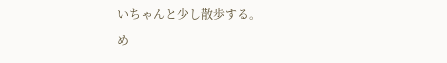いちゃんと少し散歩する。
め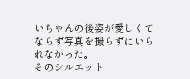いちゃんの後姿が愛しくてならず写真を撮らずにいられなかった。
そのシルエット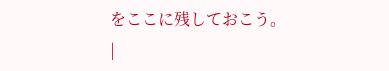をここに残しておこう。
|